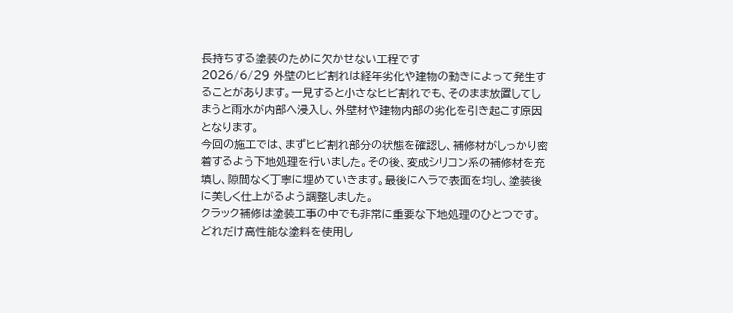長持ちする塗装のために欠かせない工程です
2026/6/29 外壁のヒビ割れは経年劣化や建物の動きによって発生することがあります。一見すると小さなヒビ割れでも、そのまま放置してしまうと雨水が内部へ浸入し、外壁材や建物内部の劣化を引き起こす原因となります。
今回の施工では、まずヒビ割れ部分の状態を確認し、補修材がしっかり密着するよう下地処理を行いました。その後、変成シリコン系の補修材を充填し、隙間なく丁寧に埋めていきます。最後にヘラで表面を均し、塗装後に美しく仕上がるよう調整しました。
クラック補修は塗装工事の中でも非常に重要な下地処理のひとつです。どれだけ高性能な塗料を使用し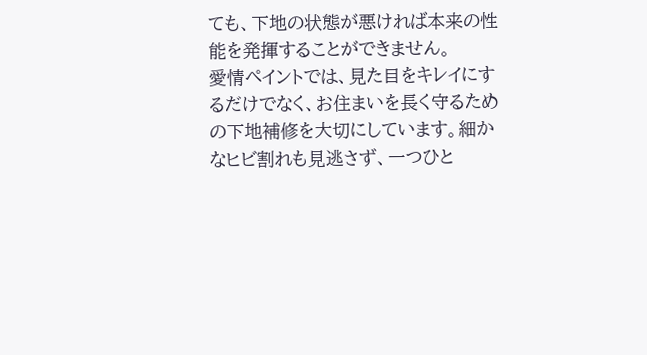ても、下地の状態が悪ければ本来の性能を発揮することができません。
愛情ペイントでは、見た目をキレイにするだけでなく、お住まいを長く守るための下地補修を大切にしています。細かなヒビ割れも見逃さず、一つひと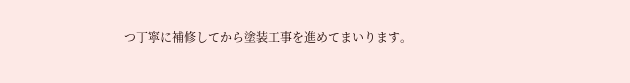つ丁寧に補修してから塗装工事を進めてまいります。